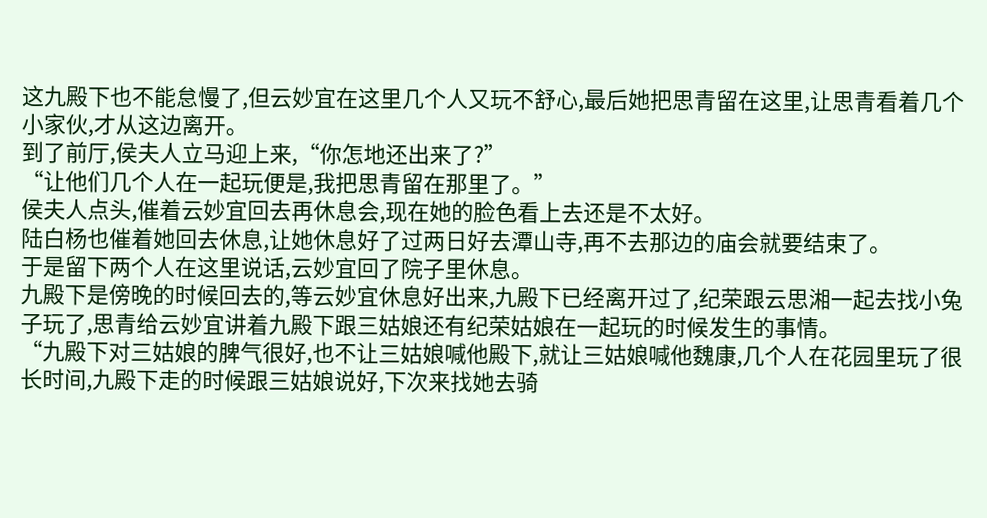这九殿下也不能怠慢了,但云妙宜在这里几个人又玩不舒心,最后她把思青留在这里,让思青看着几个小家伙,才从这边离开。
到了前厅,侯夫人立马迎上来,“你怎地还出来了?”
“让他们几个人在一起玩便是,我把思青留在那里了。”
侯夫人点头,催着云妙宜回去再休息会,现在她的脸色看上去还是不太好。
陆白杨也催着她回去休息,让她休息好了过两日好去潭山寺,再不去那边的庙会就要结束了。
于是留下两个人在这里说话,云妙宜回了院子里休息。
九殿下是傍晚的时候回去的,等云妙宜休息好出来,九殿下已经离开过了,纪荣跟云思湘一起去找小兔子玩了,思青给云妙宜讲着九殿下跟三姑娘还有纪荣姑娘在一起玩的时候发生的事情。
“九殿下对三姑娘的脾气很好,也不让三姑娘喊他殿下,就让三姑娘喊他魏康,几个人在花园里玩了很长时间,九殿下走的时候跟三姑娘说好,下次来找她去骑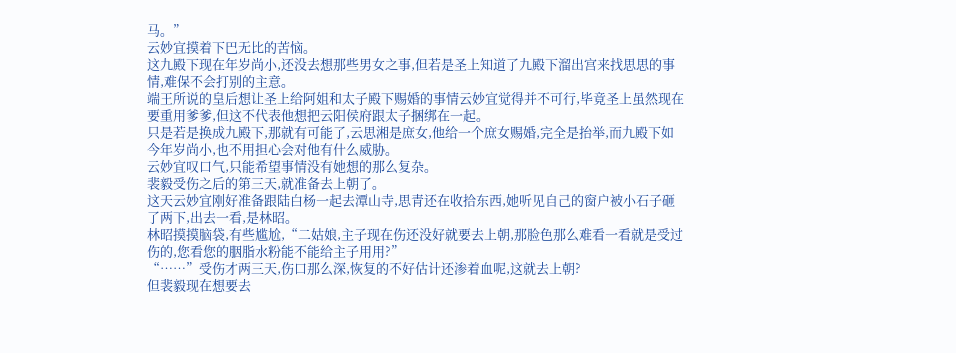马。”
云妙宜摸着下巴无比的苦恼。
这九殿下现在年岁尚小,还没去想那些男女之事,但若是圣上知道了九殿下溜出宫来找思思的事情,难保不会打别的主意。
端王所说的皇后想让圣上给阿姐和太子殿下赐婚的事情云妙宜觉得并不可行,毕竟圣上虽然现在要重用爹爹,但这不代表他想把云阳侯府跟太子捆绑在一起。
只是若是换成九殿下,那就有可能了,云思湘是庶女,他给一个庶女赐婚,完全是抬举,而九殿下如今年岁尚小,也不用担心会对他有什么威胁。
云妙宜叹口气,只能希望事情没有她想的那么复杂。
裴毅受伤之后的第三天,就准备去上朝了。
这天云妙宜刚好准备跟陆白杨一起去潭山寺,思青还在收拾东西,她听见自己的窗户被小石子砸了两下,出去一看,是林昭。
林昭摸摸脑袋,有些尴尬,“二姑娘,主子现在伤还没好就要去上朝,那脸色那么难看一看就是受过伤的,您看您的胭脂水粉能不能给主子用用?”
“……”受伤才两三天,伤口那么深,恢复的不好估计还渗着血呢,这就去上朝?
但裴毅现在想要去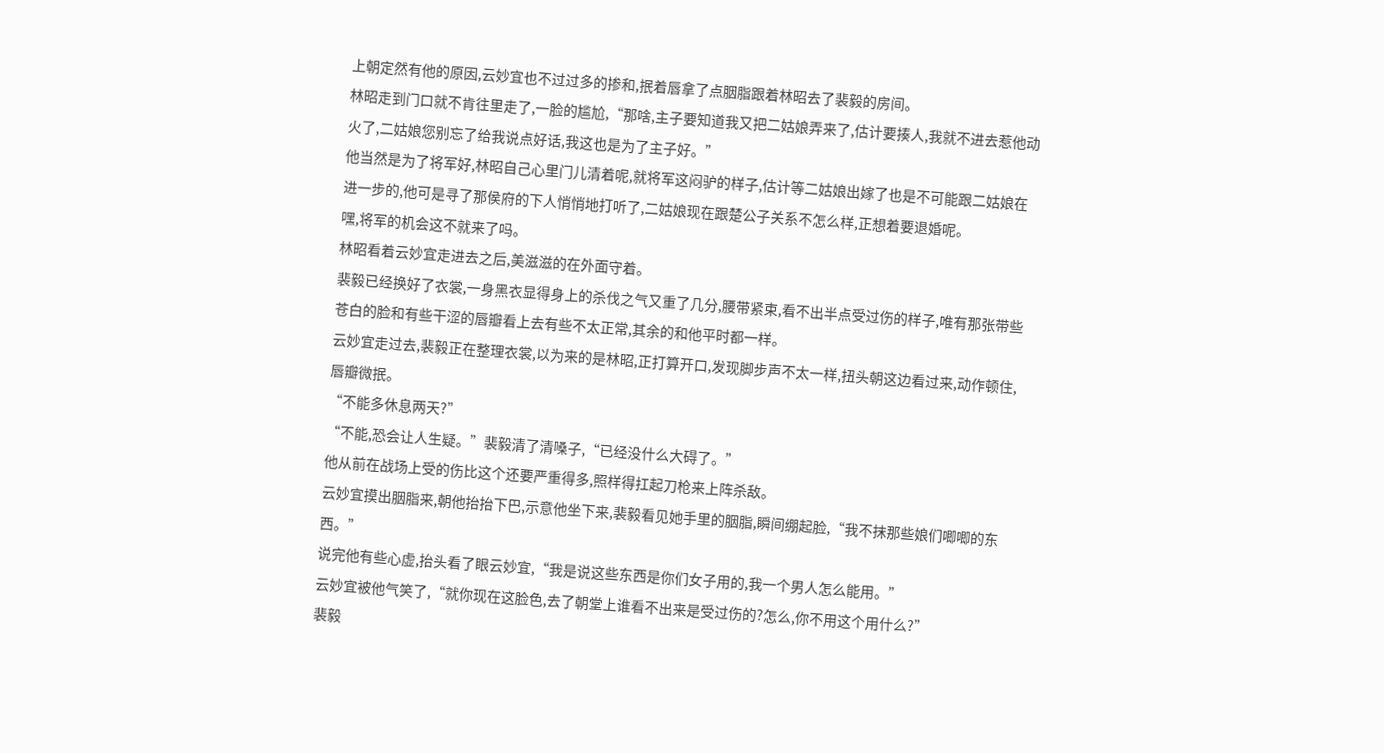上朝定然有他的原因,云妙宜也不过过多的掺和,抿着唇拿了点胭脂跟着林昭去了裴毅的房间。
林昭走到门口就不肯往里走了,一脸的尴尬,“那啥,主子要知道我又把二姑娘弄来了,估计要揍人,我就不进去惹他动火了,二姑娘您别忘了给我说点好话,我这也是为了主子好。”
他当然是为了将军好,林昭自己心里门儿清着呢,就将军这闷驴的样子,估计等二姑娘出嫁了也是不可能跟二姑娘在进一步的,他可是寻了那侯府的下人悄悄地打听了,二姑娘现在跟楚公子关系不怎么样,正想着要退婚呢。
嘿,将军的机会这不就来了吗。
林昭看着云妙宜走进去之后,美滋滋的在外面守着。
裴毅已经换好了衣裳,一身黑衣显得身上的杀伐之气又重了几分,腰带紧束,看不出半点受过伤的样子,唯有那张带些苍白的脸和有些干涩的唇瓣看上去有些不太正常,其余的和他平时都一样。
云妙宜走过去,裴毅正在整理衣裳,以为来的是林昭,正打算开口,发现脚步声不太一样,扭头朝这边看过来,动作顿住,唇瓣微抿。
“不能多休息两天?”
“不能,恐会让人生疑。”裴毅清了清嗓子,“已经没什么大碍了。”
他从前在战场上受的伤比这个还要严重得多,照样得扛起刀枪来上阵杀敌。
云妙宜摸出胭脂来,朝他抬抬下巴,示意他坐下来,裴毅看见她手里的胭脂,瞬间绷起脸,“我不抹那些娘们唧唧的东西。”
说完他有些心虚,抬头看了眼云妙宜,“我是说这些东西是你们女子用的,我一个男人怎么能用。”
云妙宜被他气笑了,“就你现在这脸色,去了朝堂上谁看不出来是受过伤的?怎么,你不用这个用什么?”
裴毅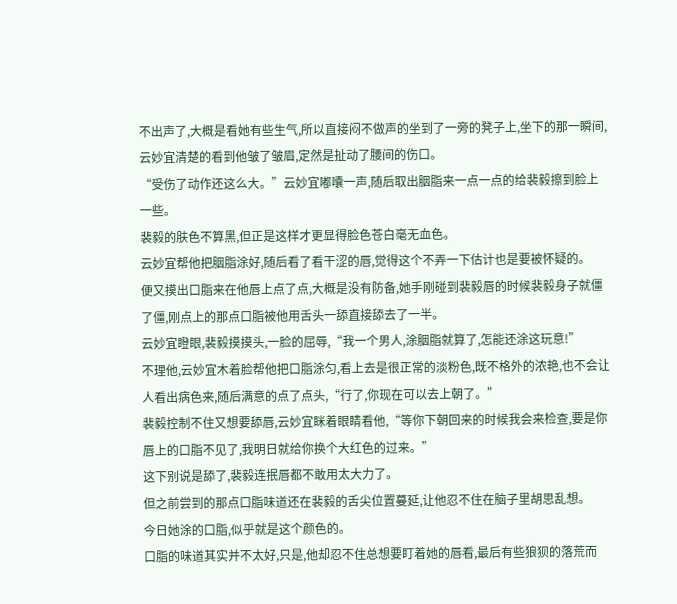不出声了,大概是看她有些生气,所以直接闷不做声的坐到了一旁的凳子上,坐下的那一瞬间,云妙宜清楚的看到他皱了皱眉,定然是扯动了腰间的伤口。
“受伤了动作还这么大。”云妙宜嘟囔一声,随后取出胭脂来一点一点的给裴毅擦到脸上一些。
裴毅的肤色不算黑,但正是这样才更显得脸色苍白毫无血色。
云妙宜帮他把胭脂涂好,随后看了看干涩的唇,觉得这个不弄一下估计也是要被怀疑的。
便又摸出口脂来在他唇上点了点,大概是没有防备,她手刚碰到裴毅唇的时候裴毅身子就僵了僵,刚点上的那点口脂被他用舌头一舔直接舔去了一半。
云妙宜瞪眼,裴毅摸摸头,一脸的屈辱,“我一个男人,涂胭脂就算了,怎能还涂这玩意!”
不理他,云妙宜木着脸帮他把口脂涂匀,看上去是很正常的淡粉色,既不格外的浓艳,也不会让人看出病色来,随后满意的点了点头,“行了,你现在可以去上朝了。”
裴毅控制不住又想要舔唇,云妙宜眯着眼睛看他,“等你下朝回来的时候我会来检查,要是你唇上的口脂不见了,我明日就给你换个大红色的过来。”
这下别说是舔了,裴毅连抿唇都不敢用太大力了。
但之前尝到的那点口脂味道还在裴毅的舌尖位置蔓延,让他忍不住在脑子里胡思乱想。
今日她涂的口脂,似乎就是这个颜色的。
口脂的味道其实并不太好,只是,他却忍不住总想要盯着她的唇看,最后有些狼狈的落荒而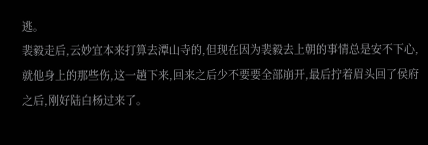逃。
裴毅走后,云妙宜本来打算去潭山寺的,但现在因为裴毅去上朝的事情总是安不下心,就他身上的那些伤,这一趟下来,回来之后少不要要全部崩开,最后拧着眉头回了侯府之后,刚好陆白杨过来了。